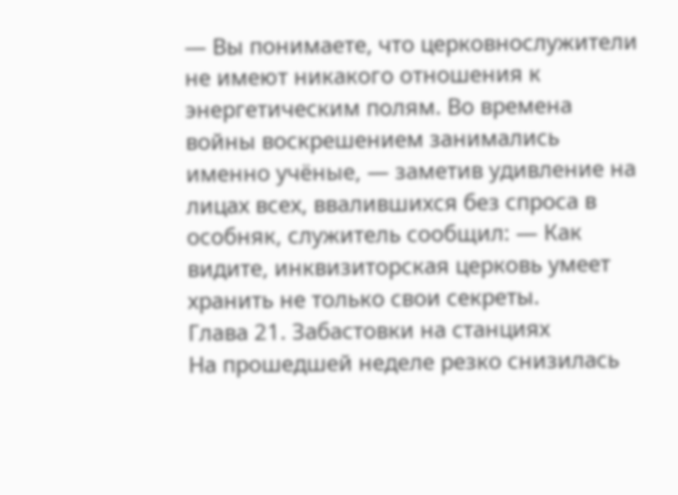— Вы понимаете, что церковнослужители не имеют никакого отношения к энергетическим полям. Во времена войны воскрешением занимались именно учёные, — заметив удивление на лицах всех, ввалившихся без спроса в особняк, служитель сообщил: — Как видите, инквизиторская церковь умеет хранить не только свои секреты.
Глава 21. Забастовки на станциях
На прошедшей неделе резко снизилась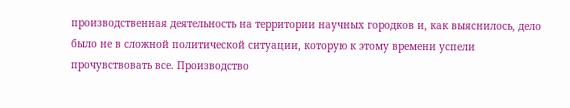производственная деятельность на территории научных городков и, как выяснилось, дело было не в сложной политической ситуации, которую к этому времени успели прочувствовать все. Производство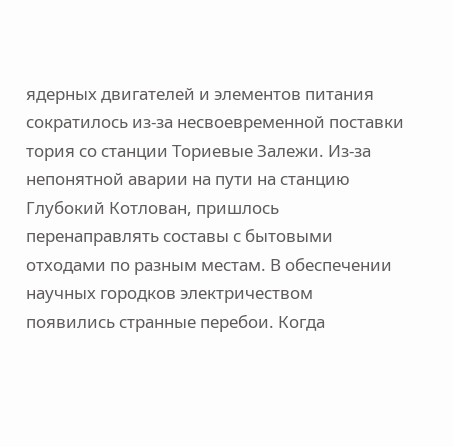ядерных двигателей и элементов питания сократилось из-за несвоевременной поставки тория со станции Ториевые Залежи. Из-за непонятной аварии на пути на станцию Глубокий Котлован, пришлось перенаправлять составы с бытовыми отходами по разным местам. В обеспечении научных городков электричеством появились странные перебои. Когда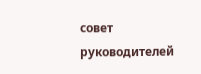совет руководителей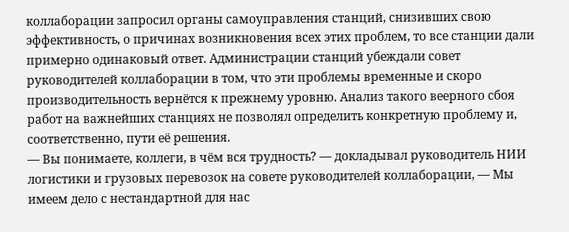коллаборации запросил органы самоуправления станций, снизивших свою эффективность, о причинах возникновения всех этих проблем, то все станции дали примерно одинаковый ответ. Администрации станций убеждали совет руководителей коллаборации в том, что эти проблемы временные и скоро производительность вернётся к прежнему уровню. Анализ такого веерного сбоя работ на важнейших станциях не позволял определить конкретную проблему и, соответственно, пути её решения.
— Вы понимаете, коллеги, в чём вся трудность? — докладывал руководитель НИИ логистики и грузовых перевозок на совете руководителей коллаборации, — Мы имеем дело с нестандартной для нас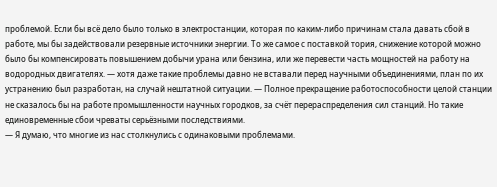проблемой. Если бы всё дело было только в электростанции, которая по каким-либо причинам стала давать сбой в работе, мы бы задействовали резервные источники энергии. То же самое с поставкой тория, снижение которой можно было бы компенсировать повышением добычи урана или бензина, или же перевести часть мощностей на работу на водородных двигателях. — хотя даже такие проблемы давно не вставали перед научными объединениями, план по их устранению был разработан, на случай нештатной ситуации. — Полное прекращение работоспособности целой станции не сказалось бы на работе промышленности научных городков, за счёт перераспределения сил станций. Но такие единовременные сбои чреваты серьёзными последствиями.
— Я думаю, что многие из нас столкнулись с одинаковыми проблемами.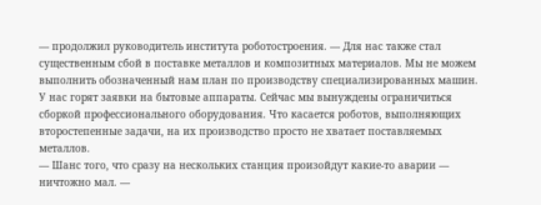— продолжил руководитель института роботостроения. — Для нас также стал существенным сбой в поставке металлов и композитных материалов. Мы не можем выполнить обозначенный нам план по производству специализированных машин. У нас горят заявки на бытовые аппараты. Сейчас мы вынуждены ограничиться сборкой профессионального оборудования. Что касается роботов, выполняющих второстепенные задачи, на их производство просто не хватает поставляемых металлов.
— Шанс того, что сразу на нескольких станция произойдут какие-то аварии — ничтожно мал. —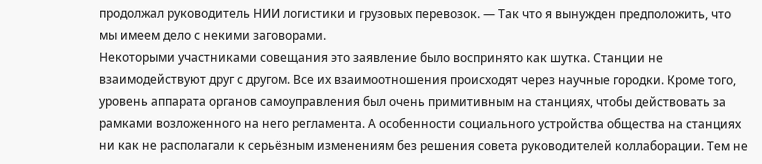продолжал руководитель НИИ логистики и грузовых перевозок. — Так что я вынужден предположить, что мы имеем дело с некими заговорами.
Некоторыми участниками совещания это заявление было воспринято как шутка. Станции не взаимодействуют друг с другом. Все их взаимоотношения происходят через научные городки. Кроме того, уровень аппарата органов самоуправления был очень примитивным на станциях, чтобы действовать за рамками возложенного на него регламента. А особенности социального устройства общества на станциях ни как не располагали к серьёзным изменениям без решения совета руководителей коллаборации. Тем не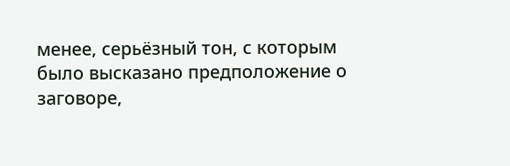менее, серьёзный тон, с которым было высказано предположение о заговоре,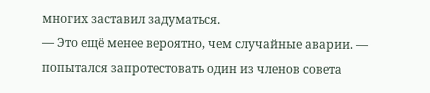многих заставил задуматься.
— Это ещё менее вероятно, чем случайные аварии. — попытался запротестовать один из членов совета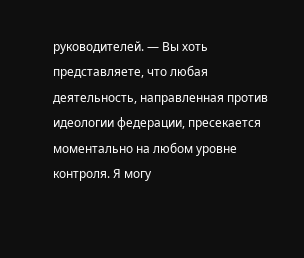руководителей. — Вы хоть представляете, что любая деятельность, направленная против идеологии федерации, пресекается моментально на любом уровне контроля. Я могу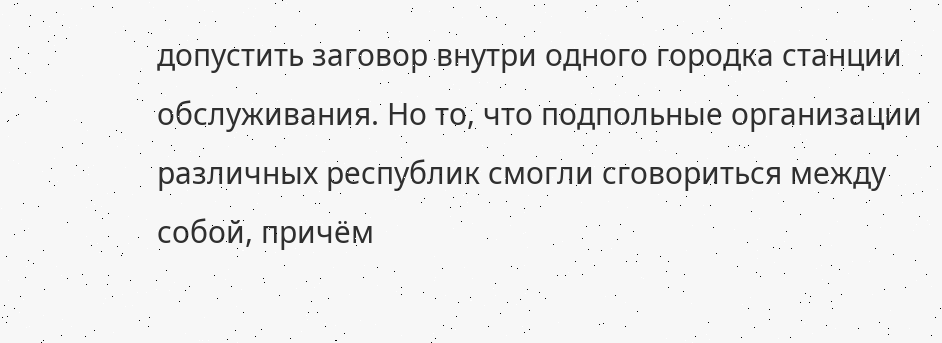допустить заговор внутри одного городка станции обслуживания. Но то, что подпольные организации различных республик смогли сговориться между собой, причём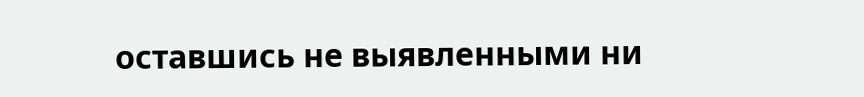оставшись не выявленными ни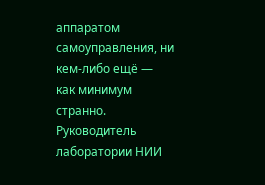аппаратом самоуправления, ни кем-либо ещё — как минимум странно.
Руководитель лаборатории НИИ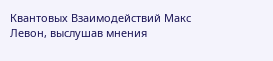Квантовых Взаимодействий Макс Левон, выслушав мнения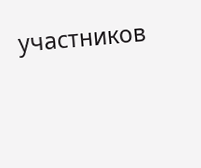участников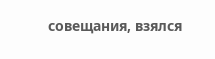совещания, взялся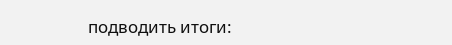подводить итоги: